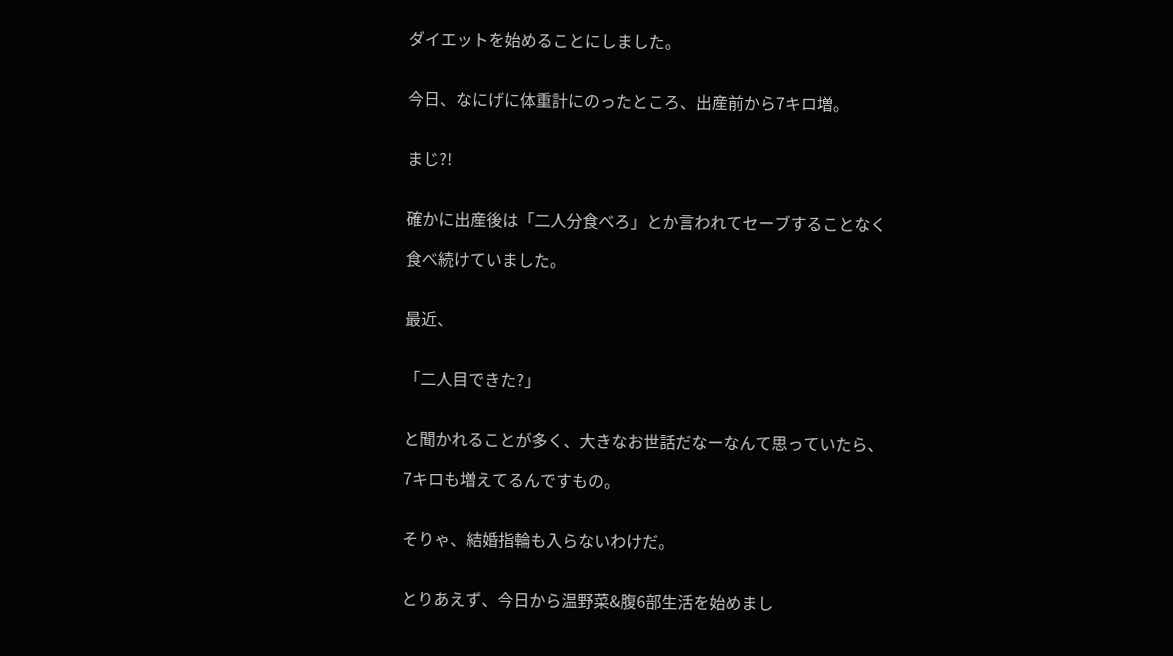ダイエットを始めることにしました。


今日、なにげに体重計にのったところ、出産前から7キロ増。


まじ?!


確かに出産後は「二人分食べろ」とか言われてセーブすることなく

食べ続けていました。


最近、


「二人目できた?」


と聞かれることが多く、大きなお世話だなーなんて思っていたら、

7キロも増えてるんですもの。


そりゃ、結婚指輪も入らないわけだ。


とりあえず、今日から温野菜&腹6部生活を始めまし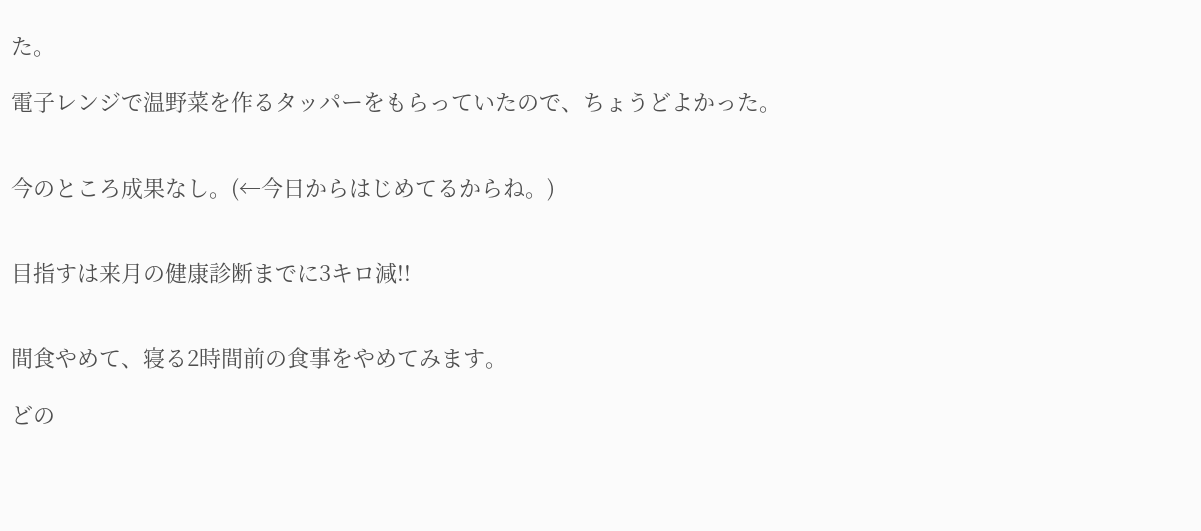た。

電子レンジで温野菜を作るタッパーをもらっていたので、ちょうどよかった。


今のところ成果なし。(←今日からはじめてるからね。)


目指すは来月の健康診断までに3キロ減!!


間食やめて、寝る2時間前の食事をやめてみます。

どの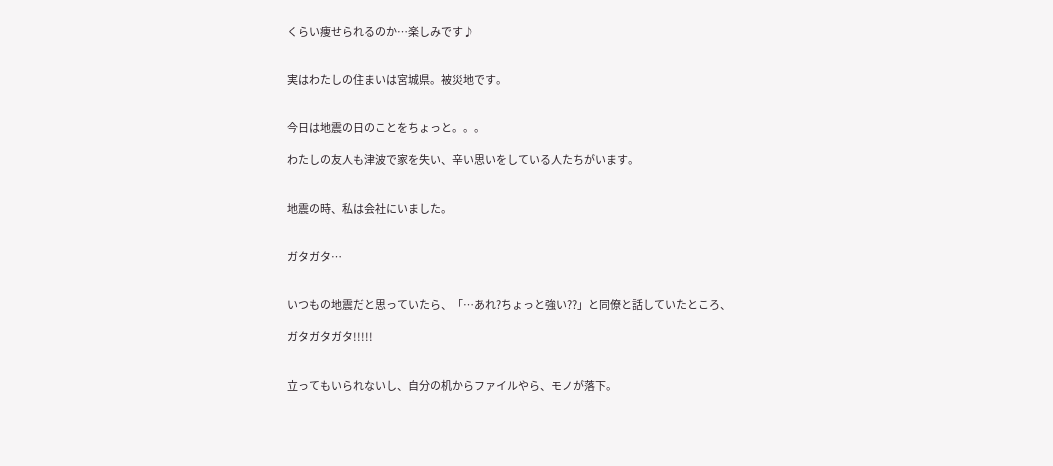くらい痩せられるのか…楽しみです♪


実はわたしの住まいは宮城県。被災地です。


今日は地震の日のことをちょっと。。。

わたしの友人も津波で家を失い、辛い思いをしている人たちがいます。


地震の時、私は会社にいました。


ガタガタ…


いつもの地震だと思っていたら、「…あれ?ちょっと強い??」と同僚と話していたところ、

ガタガタガタ!!!!!


立ってもいられないし、自分の机からファイルやら、モノが落下。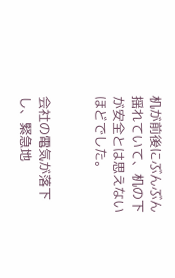机が前後にぶんぶん揺れていて、机の下が安全とは思えないほどでした。


会社の電気が落下し、緊急地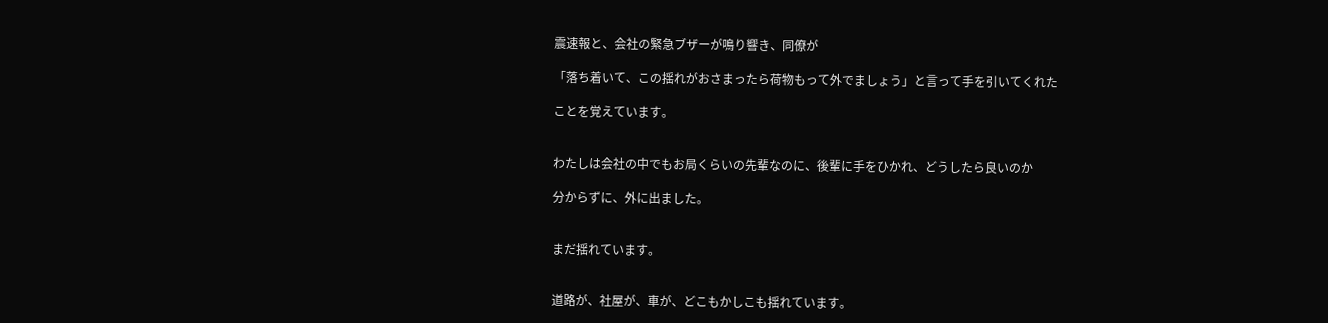震速報と、会社の緊急ブザーが鳴り響き、同僚が

「落ち着いて、この揺れがおさまったら荷物もって外でましょう」と言って手を引いてくれた

ことを覚えています。


わたしは会社の中でもお局くらいの先輩なのに、後輩に手をひかれ、どうしたら良いのか

分からずに、外に出ました。


まだ揺れています。


道路が、社屋が、車が、どこもかしこも揺れています。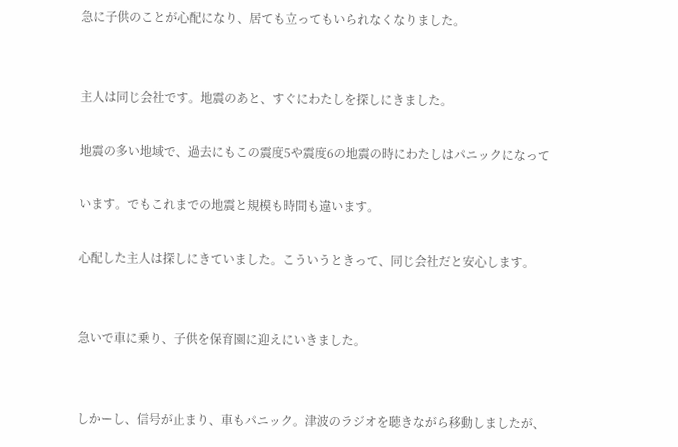急に子供のことが心配になり、居ても立ってもいられなくなりました。


主人は同じ会社です。地震のあと、すぐにわたしを探しにきました。

地震の多い地域で、過去にもこの震度5や震度6の地震の時にわたしはパニックになって

います。でもこれまでの地震と規模も時間も違います。

心配した主人は探しにきていました。こういうときって、同じ会社だと安心します。


急いで車に乗り、子供を保育園に迎えにいきました。


しかーし、信号が止まり、車もパニック。津波のラジオを聴きながら移動しましたが、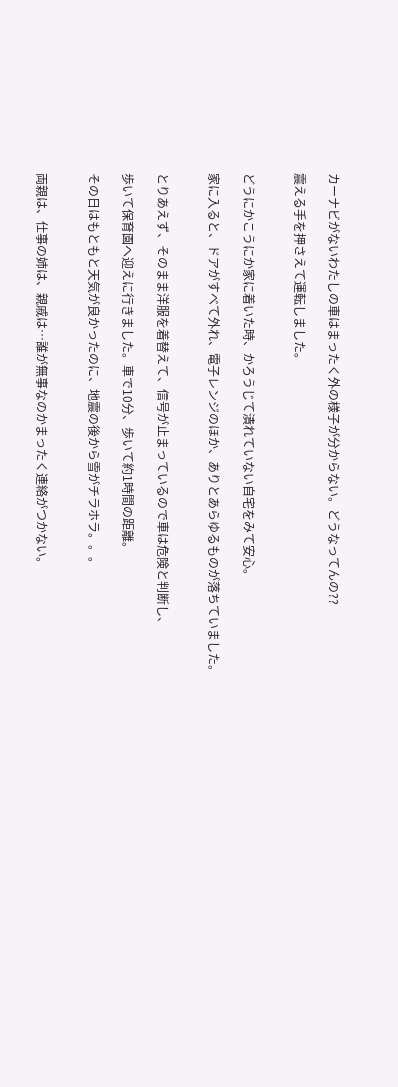カーナビがないわたしの車はまったく外の様子が分からない。どうなってんの??

震える手を押さえて運転しました。


どうにかこうにか家に着いた時、かろうじて潰れていない自宅をみて安心。

家に入ると、ドアがすべて外れ、電子レンジのほか、ありとあらゆるものが落ちていました。


とりあえず、そのまま洋服を着替えて、信号が止まっているので車は危険と判断し、

歩いて保育園へ迎えに行きました。車で10分、歩いて約1時間の距離。

その日はもともと天気が良かったのに、地震の後から雪がチラホラ。。。


両親は、仕事の姉は、親戚は…誰が無事なのかまったく連絡がつかない。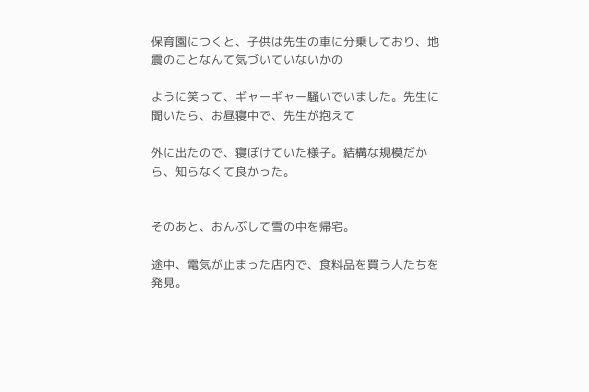保育園につくと、子供は先生の車に分乗しており、地震のことなんて気づいていないかの

ように笑って、ギャーギャー騒いでいました。先生に聞いたら、お昼寝中で、先生が抱えて

外に出たので、寝ぼけていた様子。結構な規模だから、知らなくて良かった。


そのあと、おんぶして雪の中を帰宅。

途中、電気が止まった店内で、食料品を買う人たちを発見。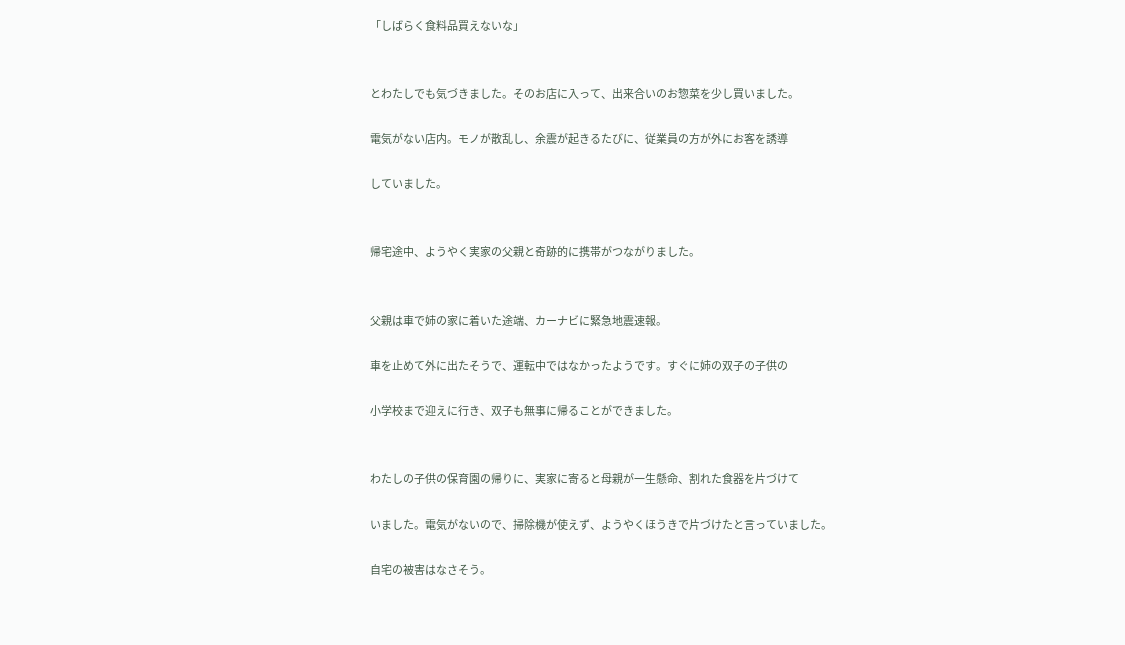「しばらく食料品買えないな」


とわたしでも気づきました。そのお店に入って、出来合いのお惣菜を少し買いました。

電気がない店内。モノが散乱し、余震が起きるたびに、従業員の方が外にお客を誘導

していました。


帰宅途中、ようやく実家の父親と奇跡的に携帯がつながりました。


父親は車で姉の家に着いた途端、カーナビに緊急地震速報。

車を止めて外に出たそうで、運転中ではなかったようです。すぐに姉の双子の子供の

小学校まで迎えに行き、双子も無事に帰ることができました。


わたしの子供の保育園の帰りに、実家に寄ると母親が一生懸命、割れた食器を片づけて

いました。電気がないので、掃除機が使えず、ようやくほうきで片づけたと言っていました。

自宅の被害はなさそう。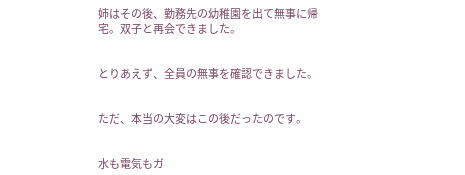姉はその後、勤務先の幼稚園を出て無事に帰宅。双子と再会できました。


とりあえず、全員の無事を確認できました。


ただ、本当の大変はこの後だったのです。


水も電気もガ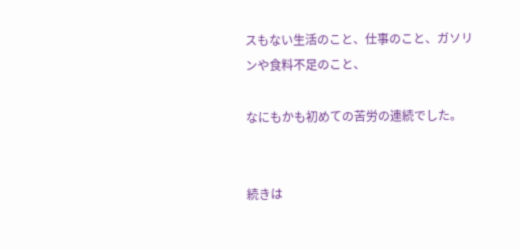スもない生活のこと、仕事のこと、ガソリンや食料不足のこと、

なにもかも初めての苦労の連続でした。


続きは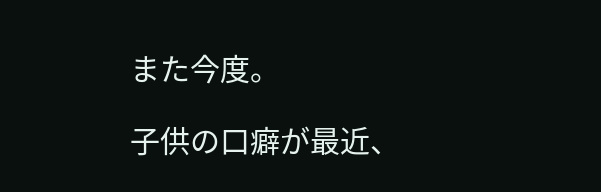また今度。

子供の口癖が最近、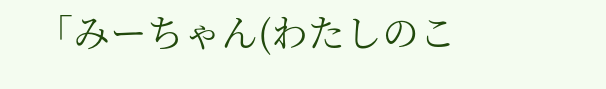「みーちゃん(わたしのこ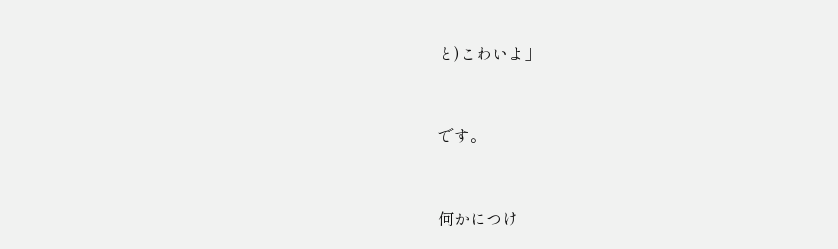と)こわいよ」


です。


何かにつけ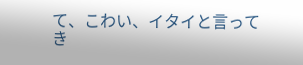て、こわい、イタイと言ってき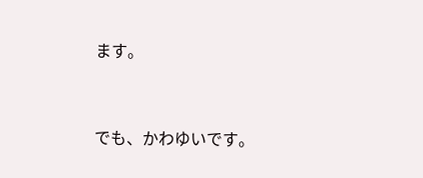ます。


でも、かわゆいです。